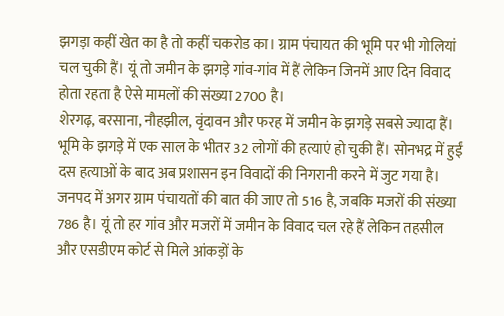झगड़ा कहीं खेत का है तो कहीं चकरोड का। ग्राम पंचायत की भूमि पर भी गोलियां चल चुकी हैं। यूं तो जमीन के झगड़े गांव-गांव में हैं लेकिन जिनमें आए दिन विवाद होता रहता है ऐसे मामलों की संख्या 2700 है।
शेरगढ़, बरसाना, नौहझील, वृंदावन और फरह में जमीन के झगड़े सबसे ज्यादा हैं। भूमि के झगड़े में एक साल के भीतर 32 लोगों की हत्याएं हो चुकी हैं। सोनभद्र में हुईं दस हत्याओं के बाद अब प्रशासन इन विवादों की निगरानी करने में जुट गया है।
जनपद में अगर ग्राम पंचायतों की बात की जाए तो 516 है, जबकि मजरों की संख्या 786 है। यूं तो हर गांव और मजरों में जमीन के विवाद चल रहे हैं लेकिन तहसील और एसडीएम कोर्ट से मिले आंकड़ों के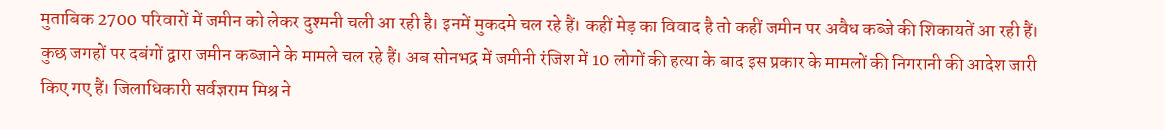मुताबिक 2700 परिवारों में जमीन को लेकर दुश्मनी चली आ रही है। इनमें मुकदमे चल रहे हैं। कहीं मेड़ का विवाद है तो कहीं जमीन पर अवैध कब्जे की शिकायतें आ रही हैं।
कुछ जगहों पर दबंगों द्वारा जमीन कब्जाने के मामले चल रहे हैं। अब सोनभद्र में जमीनी रंजिश में 10 लोगों की हत्या के बाद इस प्रकार के मामलों की निगरानी की आदेश जारी किए गए हैं। जिलाधिकारी सर्वज्ञराम मिश्र ने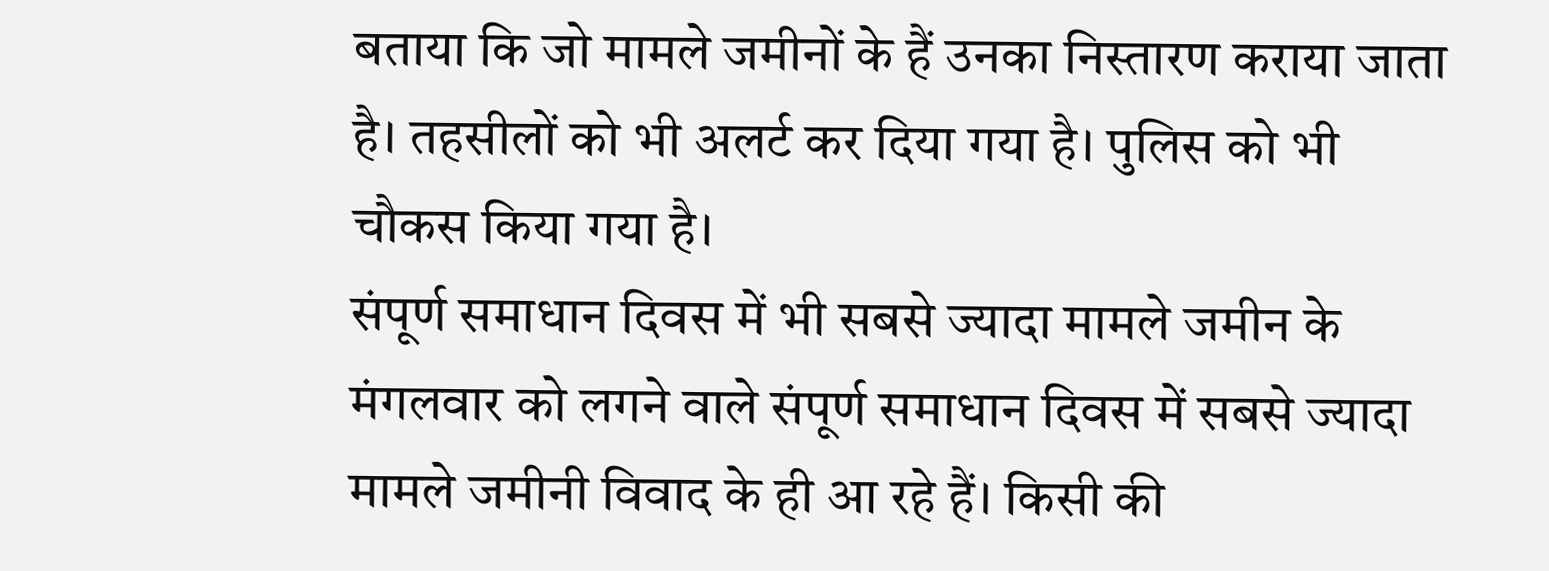बताया कि जो मामले जमीनों के हैं उनका निस्तारण कराया जाता है। तहसीलों को भी अलर्ट कर दिया गया है। पुलिस को भी चौकस किया गया है।
संपूर्ण समाधान दिवस में भी सबसे ज्यादा मामले जमीन के
मंगलवार को लगने वाले संपूर्ण समाधान दिवस में सबसे ज्यादा मामले जमीनी विवाद के ही आ रहे हैं। किसी की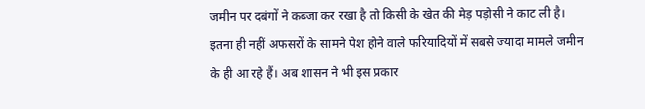जमीन पर दबंगों ने कब्जा कर रखा है तो किसी के खेत की मेड़ पड़ोसी ने काट ली है। इतना ही नहीं अफसरों के सामने पेश होने वाले फरियादियों में सबसे ज्यादा मामले जमीन के ही आ रहे हैं। अब शासन ने भी इस प्रकार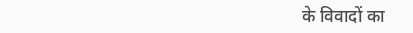के विवादों का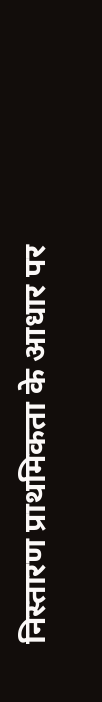निस्तारण प्राथमिकता के आधार पर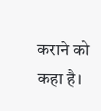कराने को कहा है।